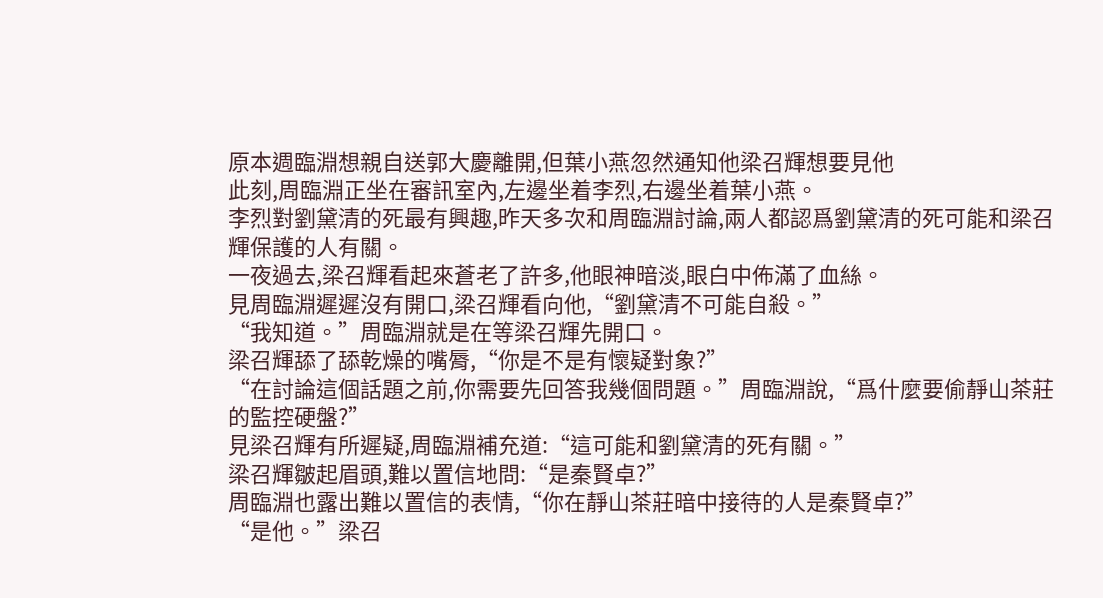原本週臨淵想親自送郭大慶離開,但葉小燕忽然通知他梁召輝想要見他
此刻,周臨淵正坐在審訊室內,左邊坐着李烈,右邊坐着葉小燕。
李烈對劉黛清的死最有興趣,昨天多次和周臨淵討論,兩人都認爲劉黛清的死可能和梁召輝保護的人有關。
一夜過去,梁召輝看起來蒼老了許多,他眼神暗淡,眼白中佈滿了血絲。
見周臨淵遲遲沒有開口,梁召輝看向他,“劉黛清不可能自殺。”
“我知道。”周臨淵就是在等梁召輝先開口。
梁召輝舔了舔乾燥的嘴脣,“你是不是有懷疑對象?”
“在討論這個話題之前,你需要先回答我幾個問題。”周臨淵說,“爲什麼要偷靜山茶莊的監控硬盤?”
見梁召輝有所遲疑,周臨淵補充道:“這可能和劉黛清的死有關。”
梁召輝皺起眉頭,難以置信地問:“是秦賢卓?”
周臨淵也露出難以置信的表情,“你在靜山茶莊暗中接待的人是秦賢卓?”
“是他。”梁召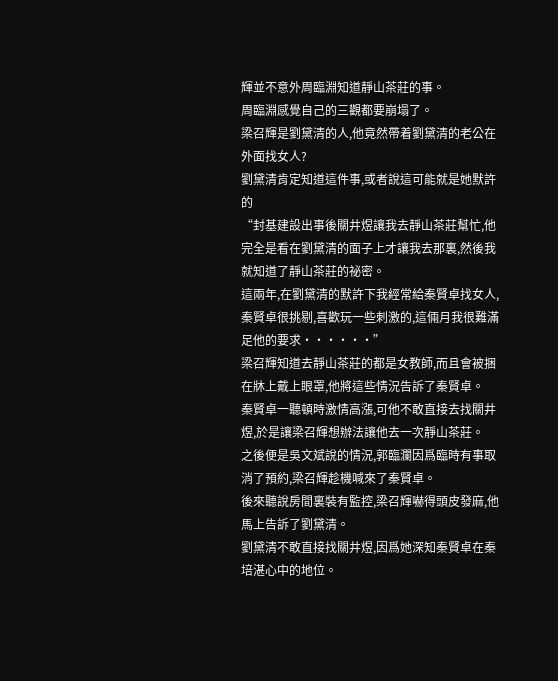輝並不意外周臨淵知道靜山茶莊的事。
周臨淵感覺自己的三觀都要崩塌了。
梁召輝是劉黛清的人,他竟然帶着劉黛清的老公在外面找女人?
劉黛清肯定知道這件事,或者說這可能就是她默許的
“封基建設出事後關井煜讓我去靜山茶莊幫忙,他完全是看在劉黛清的面子上才讓我去那裏,然後我就知道了靜山茶莊的祕密。
這兩年,在劉黛清的默許下我經常給秦賢卓找女人,秦賢卓很挑剔,喜歡玩一些刺激的,這倆月我很難滿足他的要求······”
梁召輝知道去靜山茶莊的都是女教師,而且會被捆在牀上戴上眼罩,他將這些情況告訴了秦賢卓。
秦賢卓一聽頓時激情高漲,可他不敢直接去找關井煜,於是讓梁召輝想辦法讓他去一次靜山茶莊。
之後便是吳文斌說的情況,郭臨瀾因爲臨時有事取消了預約,梁召輝趁機喊來了秦賢卓。
後來聽說房間裏裝有監控,梁召輝嚇得頭皮發麻,他馬上告訴了劉黛清。
劉黛清不敢直接找關井煜,因爲她深知秦賢卓在秦培湛心中的地位。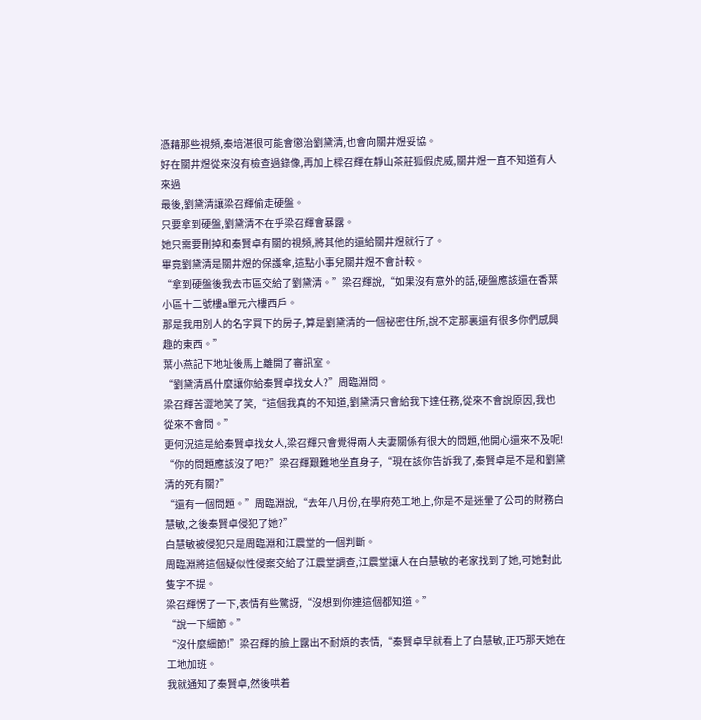憑藉那些視頻,秦培湛很可能會懲治劉黛清,也會向關井煜妥協。
好在關井煜從來沒有檢查過錄像,再加上樑召輝在靜山茶莊狐假虎威,關井煜一直不知道有人來過
最後,劉黛清讓梁召輝偷走硬盤。
只要拿到硬盤,劉黛清不在乎梁召輝會暴露。
她只需要刪掉和秦賢卓有關的視頻,將其他的還給關井煜就行了。
畢竟劉黛清是關井煜的保護傘,這點小事兒關井煜不會計較。
“拿到硬盤後我去市區交給了劉黛清。”梁召輝說,“如果沒有意外的話,硬盤應該還在香葉小區十二號樓a單元六樓西戶。
那是我用別人的名字買下的房子,算是劉黛清的一個祕密住所,說不定那裏還有很多你們感興趣的東西。”
葉小燕記下地址後馬上離開了審訊室。
“劉黛清爲什麼讓你給秦賢卓找女人?”周臨淵問。
梁召輝苦澀地笑了笑,“這個我真的不知道,劉黛清只會給我下達任務,從來不會說原因,我也從來不會問。”
更何況這是給秦賢卓找女人,梁召輝只會覺得兩人夫妻關係有很大的問題,他開心還來不及呢!
“你的問題應該沒了吧?”梁召輝艱難地坐直身子,“現在該你告訴我了,秦賢卓是不是和劉黛清的死有關?”
“還有一個問題。”周臨淵說,“去年八月份,在學府苑工地上,你是不是迷暈了公司的財務白慧敏,之後秦賢卓侵犯了她?”
白慧敏被侵犯只是周臨淵和江震堂的一個判斷。
周臨淵將這個疑似性侵案交給了江震堂調查,江震堂讓人在白慧敏的老家找到了她,可她對此隻字不提。
梁召輝愣了一下,表情有些驚訝,“沒想到你連這個都知道。”
“說一下細節。”
“沒什麼細節!”梁召輝的臉上露出不耐煩的表情,“秦賢卓早就看上了白慧敏,正巧那天她在工地加班。
我就通知了秦賢卓,然後哄着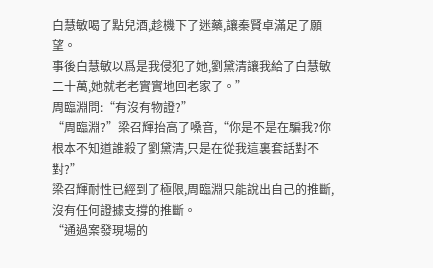白慧敏喝了點兒酒,趁機下了迷藥,讓秦賢卓滿足了願望。
事後白慧敏以爲是我侵犯了她,劉黛清讓我給了白慧敏二十萬,她就老老實實地回老家了。”
周臨淵問:“有沒有物證?”
“周臨淵?”梁召輝抬高了嗓音,“你是不是在騙我?你根本不知道誰殺了劉黛清,只是在從我這裏套話對不對?”
梁召輝耐性已經到了極限,周臨淵只能說出自己的推斷,沒有任何證據支撐的推斷。
“通過案發現場的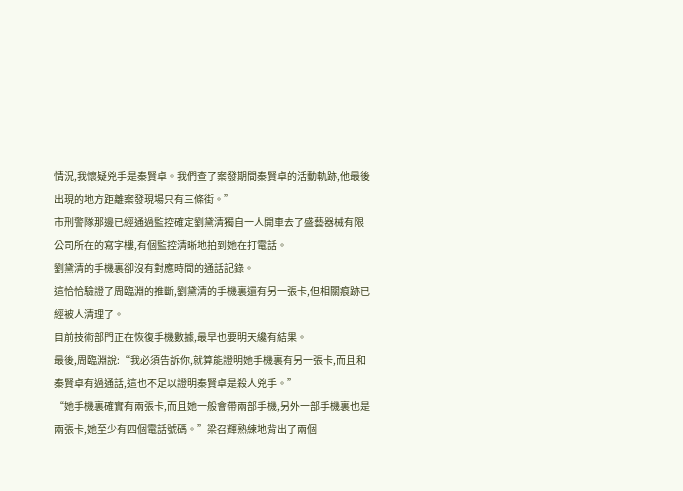情況,我懷疑兇手是秦賢卓。我們查了案發期間秦賢卓的活動軌跡,他最後出現的地方距離案發現場只有三條街。”
市刑警隊那邊已經通過監控確定劉黛清獨自一人開車去了盛藝器械有限公司所在的寫字樓,有個監控清晰地拍到她在打電話。
劉黛清的手機裏卻沒有對應時間的通話記錄。
這恰恰驗證了周臨淵的推斷,劉黛清的手機裏還有另一張卡,但相關痕跡已經被人清理了。
目前技術部門正在恢復手機數據,最早也要明天纔有結果。
最後,周臨淵說:“我必須告訴你,就算能證明她手機裏有另一張卡,而且和秦賢卓有過通話,這也不足以證明秦賢卓是殺人兇手。”
“她手機裏確實有兩張卡,而且她一般會帶兩部手機,另外一部手機裏也是兩張卡,她至少有四個電話號碼。”梁召輝熟練地背出了兩個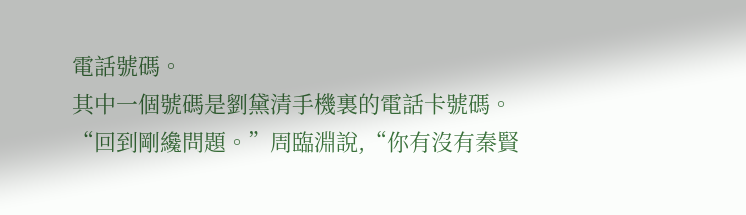電話號碼。
其中一個號碼是劉黛清手機裏的電話卡號碼。
“回到剛纔問題。”周臨淵說,“你有沒有秦賢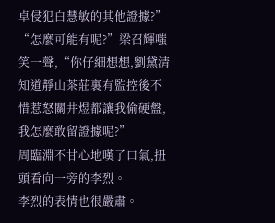卓侵犯白慧敏的其他證據?”
“怎麼可能有呢?”梁召輝嗤笑一聲,“你仔細想想,劉黛清知道靜山茶莊裏有監控後不惜惹怒關井煜都讓我偷硬盤,我怎麼敢留證據呢?”
周臨淵不甘心地嘆了口氣,扭頭看向一旁的李烈。
李烈的表情也很嚴肅。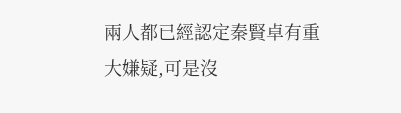兩人都已經認定秦賢卓有重大嫌疑,可是沒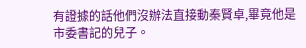有證據的話他們沒辦法直接動秦賢卓,畢竟他是市委書記的兒子。